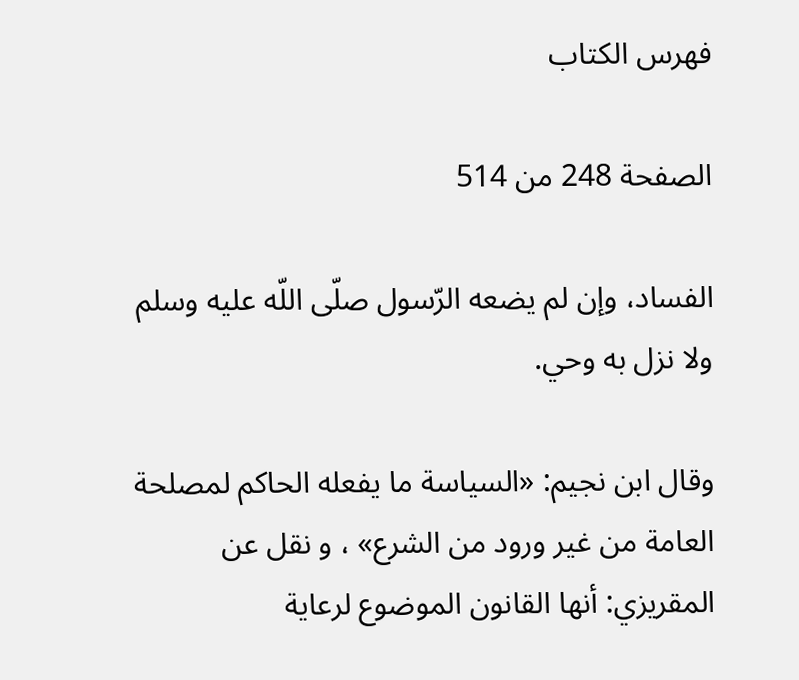فهرس الكتاب

الصفحة 248 من 514

الفساد، وإن لم يضعه الرّسول صلّى اللّه عليه وسلم ولا نزل به وحي.

وقال ابن نجيم: «السياسة ما يفعله الحاكم لمصلحة العامة من غير ورود من الشرع» ، و نقل عن المقريزي: أنها القانون الموضوع لرعاية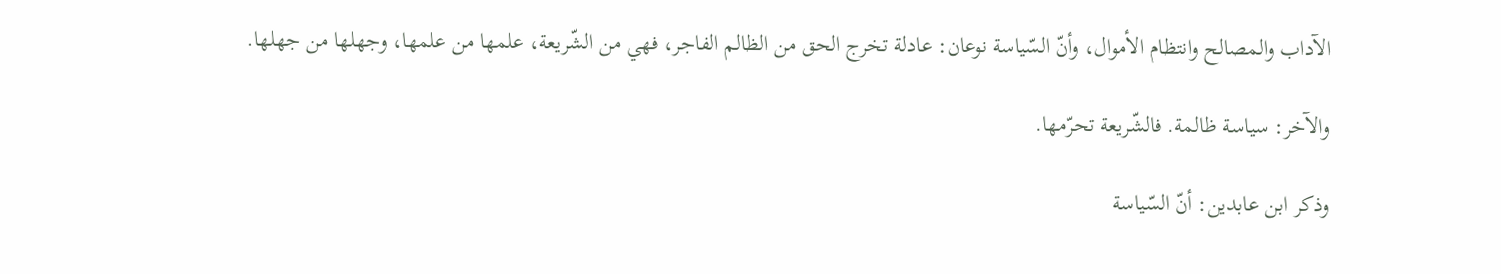الآداب والمصالح وانتظام الأموال، وأنّ السّياسة نوعان: عادلة تخرج الحق من الظالم الفاجر، فهي من الشّريعة، علمها من علمها، وجهلها من جهلها.

والآخر: سياسة ظالمة. فالشّريعة تحرّمها.

وذكر ابن عابدين: أنّ السّياسة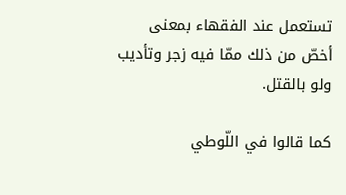تستعمل عند الفقهاء بمعنى أخصّ من ذلك ممّا فيه زجر وتأديب ولو بالقتل.

كما قالوا في اللّوطي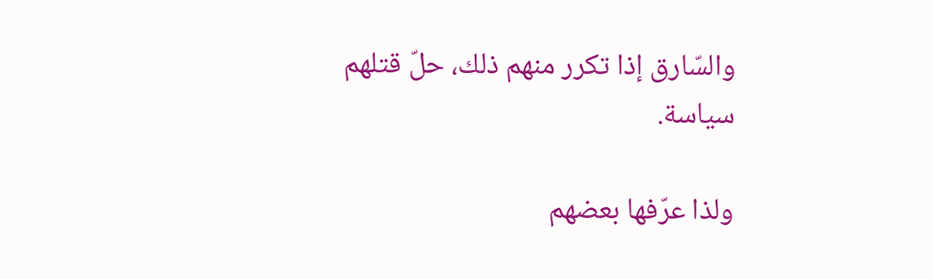والسّارق إذا تكرر منهم ذلك، حلّ قتلهم سياسة.

ولذا عرّفها بعضهم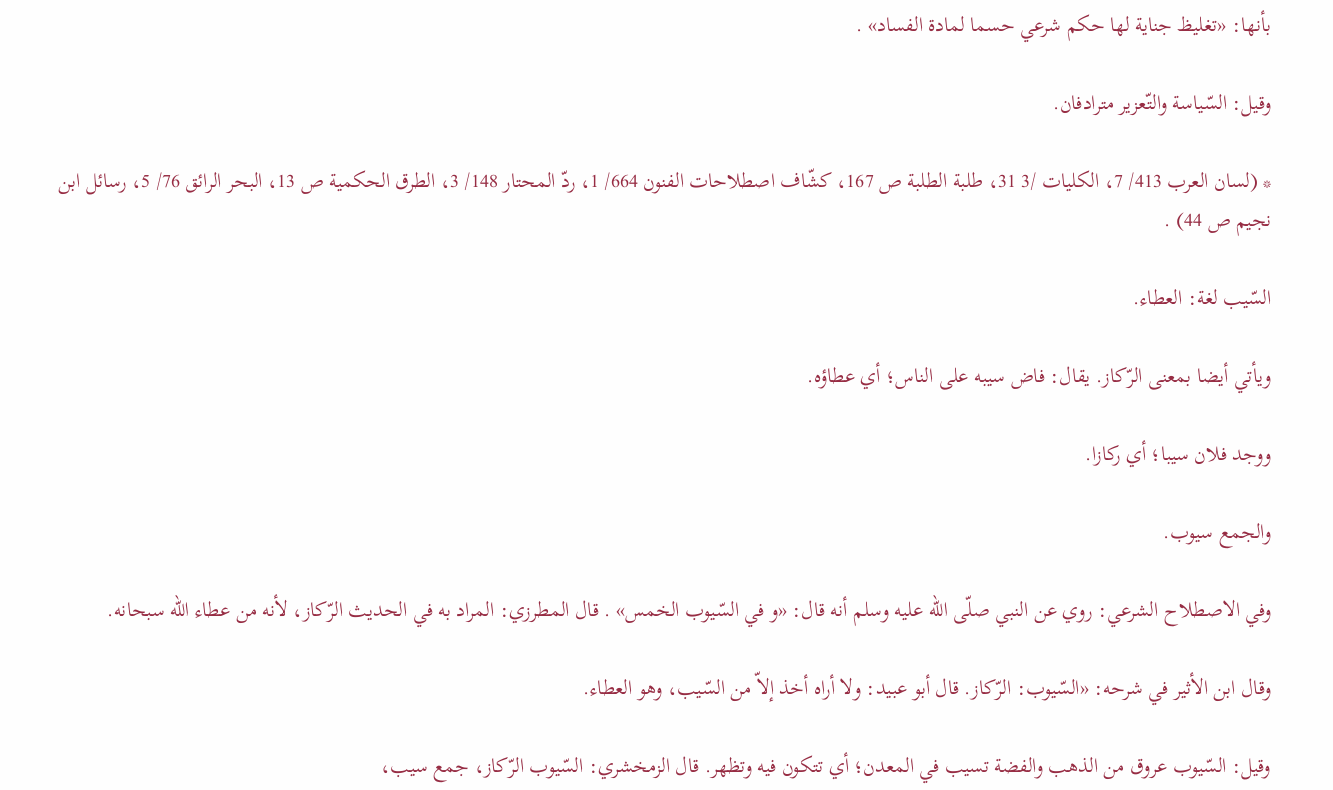بأنها: «تغليظ جناية لها حكم شرعي حسما لمادة الفساد» .

وقيل: السّياسة والتّعزير مترادفان.

* (لسان العرب 413/ 7، الكليات /3 31، طلبة الطلبة ص 167، كشّاف اصطلاحات الفنون 664/ 1، ردّ المحتار 148/ 3، الطرق الحكمية ص 13، البحر الرائق 76/ 5، رسائل ابن نجيم ص 44) .

السّيب لغة: العطاء.

ويأتي أيضا بمعنى الرّكاز. يقال: فاض سيبه على الناس؛ أي عطاؤه.

ووجد فلان سيبا؛ أي ركازا.

والجمع سيوب.

وفي الاصطلاح الشرعي: روي عن النبي صلّى اللّه عليه وسلم أنه قال: «و في السّيوب الخمس» . قال المطرزي: المراد به في الحديث الرّكاز، لأنه من عطاء اللّه سبحانه.

وقال ابن الأثير في شرحه: «السّيوب: الرّكاز. قال أبو عبيد: ولا أراه أخذ إلاّ من السّيب، وهو العطاء.

وقيل: السّيوب عروق من الذهب والفضة تسيب في المعدن؛ أي تتكون فيه وتظهر. قال الزمخشري: السّيوب الرّكاز، جمع سيب،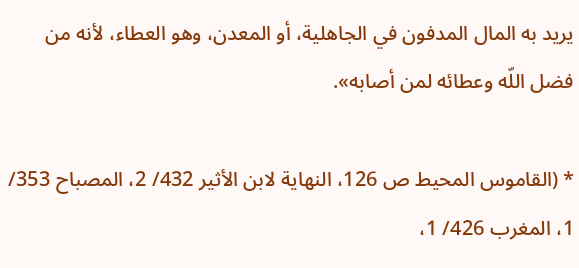يريد به المال المدفون في الجاهلية، أو المعدن، وهو العطاء، لأنه من فضل اللّه وعطائه لمن أصابه».

* (القاموس المحيط ص 126، النهاية لابن الأثير 432/ 2، المصباح 353/ 1، المغرب 426/ 1،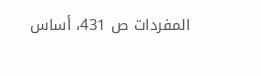المفردات ص 431، أساس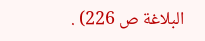البلاغة ص 226) .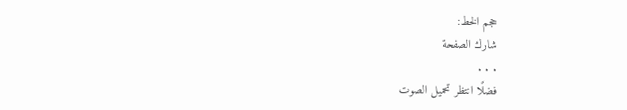حجم الخط:
شارك الصفحة
. . .
فضلًا انتظر تحميل الصوت